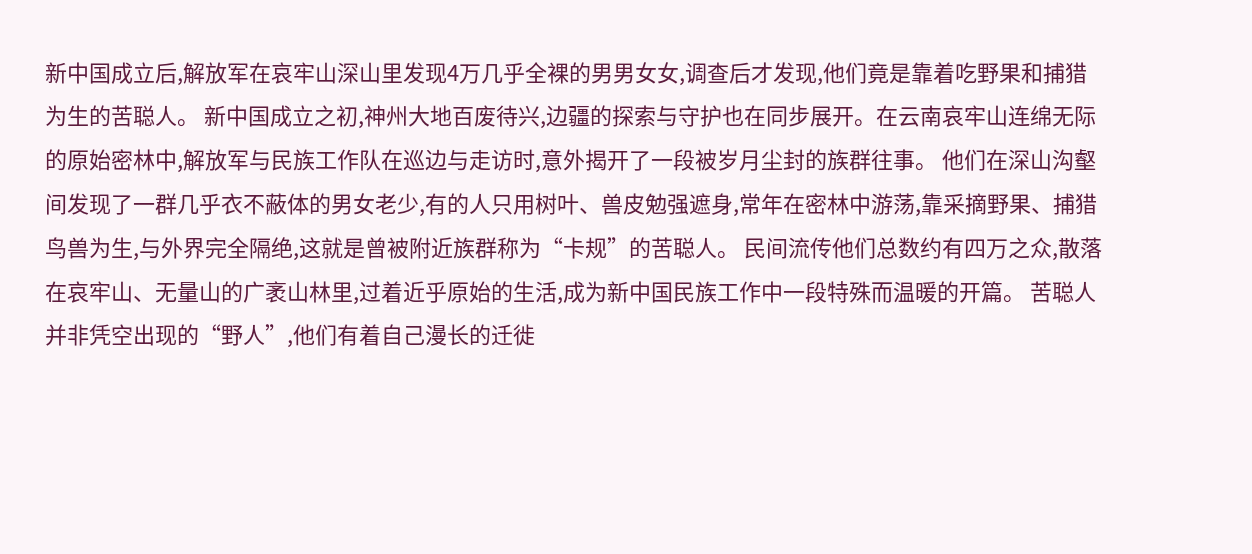新中国成立后,解放军在哀牢山深山里发现4万几乎全裸的男男女女,调查后才发现,他们竟是靠着吃野果和捕猎为生的苦聪人。 新中国成立之初,神州大地百废待兴,边疆的探索与守护也在同步展开。在云南哀牢山连绵无际的原始密林中,解放军与民族工作队在巡边与走访时,意外揭开了一段被岁月尘封的族群往事。 他们在深山沟壑间发现了一群几乎衣不蔽体的男女老少,有的人只用树叶、兽皮勉强遮身,常年在密林中游荡,靠采摘野果、捕猎鸟兽为生,与外界完全隔绝,这就是曾被附近族群称为“卡规”的苦聪人。 民间流传他们总数约有四万之众,散落在哀牢山、无量山的广袤山林里,过着近乎原始的生活,成为新中国民族工作中一段特殊而温暖的开篇。 苦聪人并非凭空出现的“野人”,他们有着自己漫长的迁徙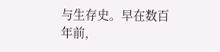与生存史。早在数百年前,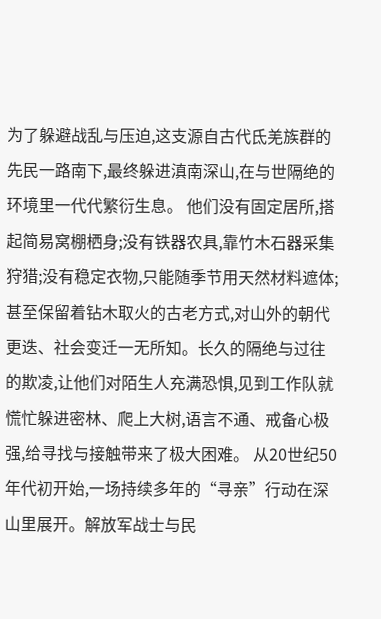为了躲避战乱与压迫,这支源自古代氐羌族群的先民一路南下,最终躲进滇南深山,在与世隔绝的环境里一代代繁衍生息。 他们没有固定居所,搭起简易窝棚栖身;没有铁器农具,靠竹木石器采集狩猎;没有稳定衣物,只能随季节用天然材料遮体; 甚至保留着钻木取火的古老方式,对山外的朝代更迭、社会变迁一无所知。长久的隔绝与过往的欺凌,让他们对陌生人充满恐惧,见到工作队就慌忙躲进密林、爬上大树,语言不通、戒备心极强,给寻找与接触带来了极大困难。 从20世纪50年代初开始,一场持续多年的“寻亲”行动在深山里展开。解放军战士与民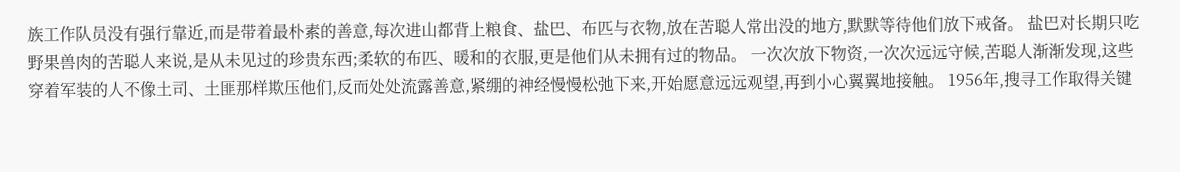族工作队员没有强行靠近,而是带着最朴素的善意,每次进山都背上粮食、盐巴、布匹与衣物,放在苦聪人常出没的地方,默默等待他们放下戒备。 盐巴对长期只吃野果兽肉的苦聪人来说,是从未见过的珍贵东西;柔软的布匹、暖和的衣服,更是他们从未拥有过的物品。 一次次放下物资,一次次远远守候,苦聪人渐渐发现,这些穿着军装的人不像土司、土匪那样欺压他们,反而处处流露善意,紧绷的神经慢慢松弛下来,开始愿意远远观望,再到小心翼翼地接触。 1956年,搜寻工作取得关键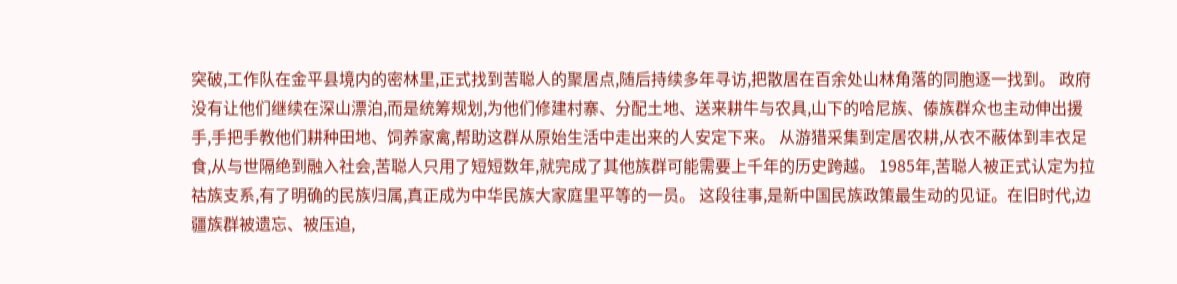突破,工作队在金平县境内的密林里,正式找到苦聪人的聚居点,随后持续多年寻访,把散居在百余处山林角落的同胞逐一找到。 政府没有让他们继续在深山漂泊,而是统筹规划,为他们修建村寨、分配土地、送来耕牛与农具,山下的哈尼族、傣族群众也主动伸出援手,手把手教他们耕种田地、饲养家禽,帮助这群从原始生活中走出来的人安定下来。 从游猎采集到定居农耕,从衣不蔽体到丰衣足食,从与世隔绝到融入社会,苦聪人只用了短短数年,就完成了其他族群可能需要上千年的历史跨越。 1985年,苦聪人被正式认定为拉祜族支系,有了明确的民族归属,真正成为中华民族大家庭里平等的一员。 这段往事,是新中国民族政策最生动的见证。在旧时代,边疆族群被遗忘、被压迫,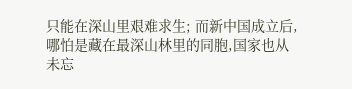只能在深山里艰难求生; 而新中国成立后,哪怕是藏在最深山林里的同胞,国家也从未忘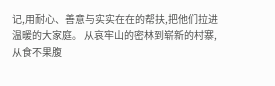记,用耐心、善意与实实在在的帮扶,把他们拉进温暖的大家庭。 从哀牢山的密林到崭新的村寨,从食不果腹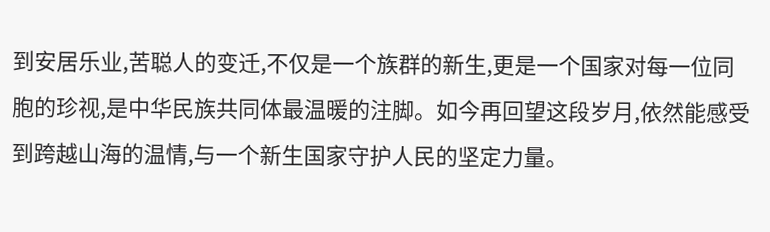到安居乐业,苦聪人的变迁,不仅是一个族群的新生,更是一个国家对每一位同胞的珍视,是中华民族共同体最温暖的注脚。如今再回望这段岁月,依然能感受到跨越山海的温情,与一个新生国家守护人民的坚定力量。